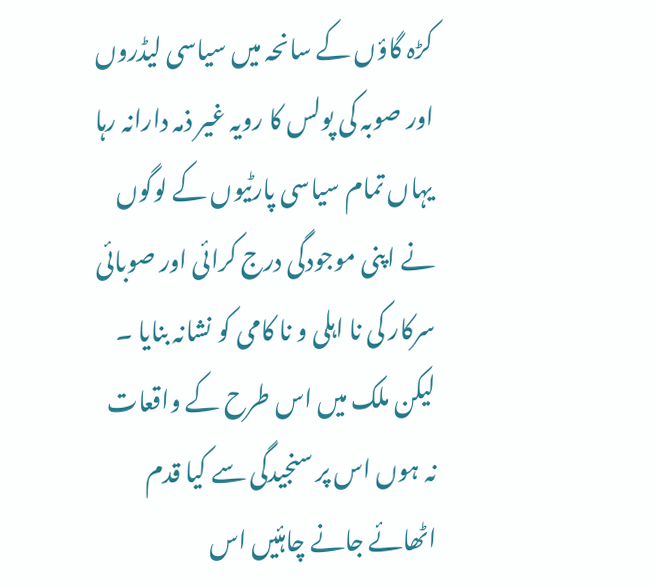کڑہ گاؤں کے سانحہ میں سیاسی لیڈروں اور صوبہ کی پولس کا رویہ غیر ذمہ دارانہ رہا یہاں تمام سیاسی پارٹیوں کے لوگوں نے اپنی موجودگی درج کرائی اور صوبائی سرکار کی نا اہلی و نا کامی کو نشانہ بنایا ۔ لیکن ملک میں اس طرح کے واقعات نہ ہوں اس پر سنجیدگی سے کیا قدم اٹھائے جانے چاہئیں اس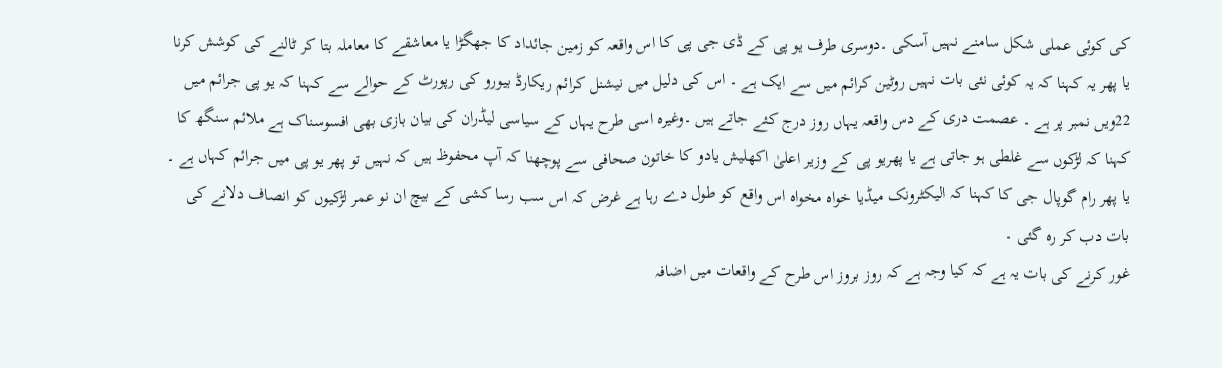کی کوئی عملی شکل سامنے نہیں آسکی ۔دوسری طرف یو پی کے ڈی جی پی کا اس واقعہ کو زمین جائداد کا جھگڑا یا معاشقے کا معاملہ بتا کر ٹالنے کی کوشش کرنا یا پھر یہ کہنا کہ یہ کوئی نئی بات نہیں روٹین کرائم میں سے ایک ہے ۔ اس کی دلیل میں نیشنل کرائم ریکارڈ بیورو کی رپورٹ کے حوالے سے کہنا کہ یو پی جرائم میں 22ویں نمبر پر ہے ۔ عصمت دری کے دس واقعہ یہاں روز درج کئے جاتے ہیں ۔وغیرہ اسی طرح یہاں کے سیاسی لیڈران کی بیان بازی بھی افسوسناک ہے ملائم سنگھ کا کہنا کہ لڑکوں سے غلطی ہو جاتی ہے یا پھریو پی کے وزیر اعلیٰ اکھلیش یادو کا خاتون صحافی سے پوچھنا کہ آپ محفوظ ہیں کہ نہیں تو پھر یو پی میں جرائم کہاں ہے ۔ یا پھر رام گوپال جی کا کہنا کہ الیکٹرونک میڈیا خواہ مخواہ اس واقع کو طول دے رہا ہے غرض کہ اس سب رسا کشی کے بیچ ان نو عمر لڑکیوں کو انصاف دلانے کی بات دب کر رہ گئی ۔
غور کرنے کی بات یہ ہے کہ کیا وجہ ہے کہ روز بروز اس طرح کے واقعات میں اضافہ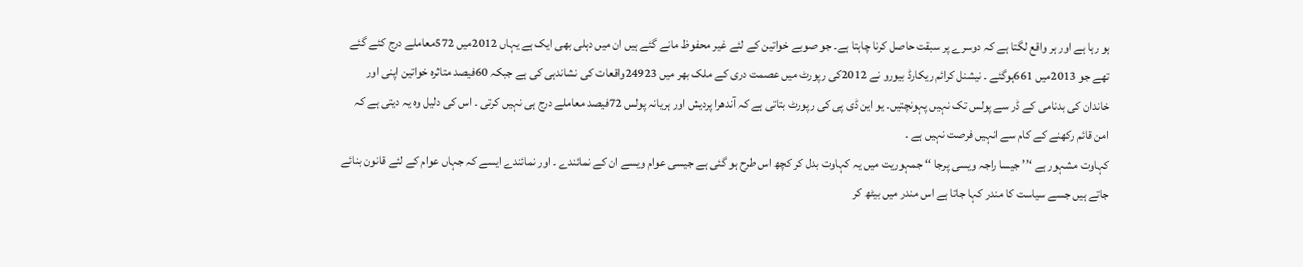ہو رہا ہے اور ہر واقع لگتا ہے کہ دوسرے پر سبقت حاصل کرنا چاہتا ہے۔ جو صوبے خواتین کے لئے غیر محفوظ مانے گئے ہیں ان میں دہلی بھی ایک ہے یہاں 2012میں 572معاملے درج کئے گئے تھے جو 2013میں 661ہوگئے ۔ نیشنل کرائم ریکارڈ بیورو نے 2012کی رپورٹ میں عصمت دری کے ملک بھر میں 24923واقعات کی نشاندہی کی ہے جبکہ 60فیصد متاثرہ خواتین اپنی اور خاندان کی بدنامی کے ڈر سے پولس تک نہیں پہونچتیں۔ یو این ڈی پی کی رپورٹ بتاتی ہے کہ آندھرا پردیش اور ہریانہ پولس 72فیصد معاملے درج ہی نہیں کرتی ۔ اس کی دلیل وہ یہ دیتی ہے کہ امن قائم رکھنے کے کام سے انہیں فرصت نہیں ہے ۔
کہاوت مشہور ہے ‘’’ جیسا راجہ ویسی پرجا ‘‘ جمہوریت میں یہ کہاوت بدل کر کچھ اس طرح ہو گئی ہے جیسی عوام ویسے ان کے نمائندے ۔ اور نمائندے ایسے کہ جہاں عوام کے لئے قانون بنائے جاتے ہیں جسے سیاست کا مندر کہا جاتا ہے اس مندر میں بیٹھ کر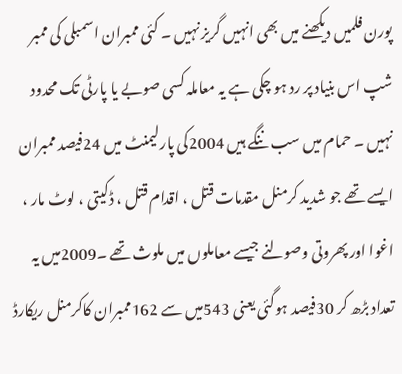پورن فلمیں دیکھنے میں بھی انہیں گریز نہیں ۔ کئی ممبران اسمبلی کی ممبر شپ اس بنیاد پر رد ہو چکی ہے یہ معاملہ کسی صوبے یا پارٹی تک محدود نہیں ۔ حمام میں سب ننگے ہیں 2004کی پارلیمنٹ میں 24فیصد ممبران ایسے تھے جو شدید کرمنل مقدمات قتل ، اقدام قتل ، ڈکیتی ، لوٹ مار ، اغوا اور پھروتی وصولنے جیسے معاملوں میں ملوث تھے ۔2009میں یہ تعداد بڑھ کر 30فیصد ہوگئی یعنی 543میں سے 162ممبران کاکرمنل ریکارڈ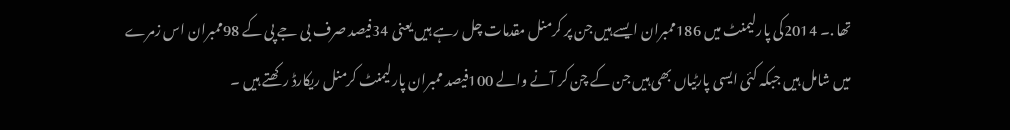تھا .۔ 2014کی پارلیمنٹ میں 186ممبران ایسے ہیں جن پر کرمنل مقدمات چل رہے ہیں یعنی 34فیصد صرف بی جے پی کے 98ممبران اس زمرے میں شامل ہیں جبکہ کئی ایسی پارٹیاں بھی ہیں جن کے چن کر آنے والے 100فیصد ممبران پارلیمنٹ کرمنل ریکارڈ رکھتے ہیں ۔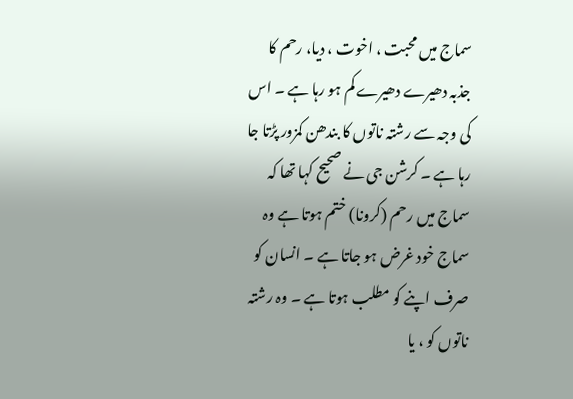سماج میں محبت ، اخوت ، دیا، رحم کا جذبہ دھیرے دھیرے کم ہو رہا ہے ۔ اس کی وجہ سے رشتہ ناتوں کا بندھن کمزور پڑتا جا رہا ہے ۔ کرشن جی نے صحیح کہا تھا کہ سماج میں رحم (کرونا) ختم ہوتا ہے وہ سماج خود غرض ہو جاتا ہے ۔ انسان کو صرف اپنے کو مطلب ہوتا ہے ۔ وہ رشتہ ناتوں کو ، یا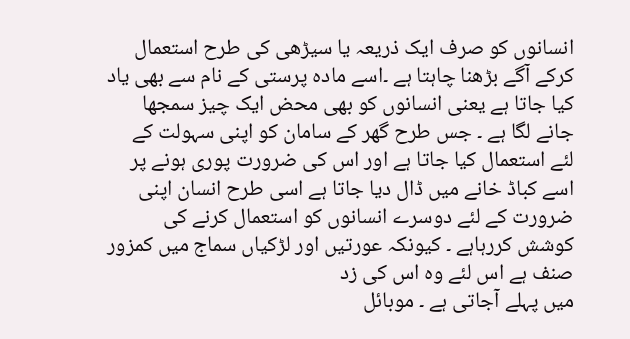انسانوں کو صرف ایک ذریعہ یا سیڑھی کی طرح استعمال کرکے آگے بڑھنا چاہتا ہے ۔اسے مادہ پرستی کے نام سے بھی یاد کیا جاتا ہے یعنی انسانوں کو بھی محض ایک چیز سمجھا جانے لگا ہے ۔ جس طرح گھر کے سامان کو اپنی سہولت کے لئے استعمال کیا جاتا ہے اور اس کی ضرورت پوری ہونے پر اسے کباڈ خانے میں ڈال دیا جاتا ہے اسی طرح انسان اپنی ضرورت کے لئے دوسرے انسانوں کو استعمال کرنے کی کوشش کررہاہے ۔ کیونکہ عورتیں اور لڑکیاں سماج میں کمزور صنف ہے اس لئے وہ اس کی زد
میں پہلے آجاتی ہے ۔ موبائل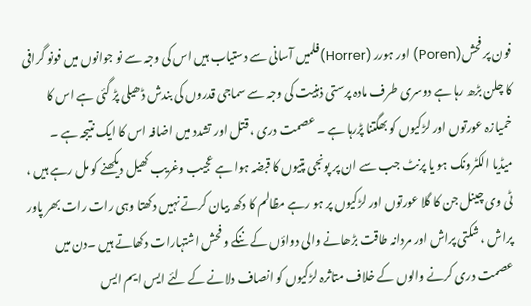فون پر فحش(Poren) اور ہورر (Horrer)فلمیں آسانی سے دستیاب ہیں اس کی وجہ سے نو جوانوں میں فونو گرافی کا چلن بڑھ رہا ہے دوسری طرف مادہ پرستی ذہنیت کی وجہ سے سماجی قدروں کی بندش ڈھیلی پڑ گئی ہے اس کا خمیازہ عورتوں اور لڑکیوں کو بھگتنا پڑرہا ہے ۔ عصمت دری ، قتل اور تشدد میں اضافہ اس کا ایک نتیجہ ہے ۔
میڈیا الکٹرونک ہو یا پرنٹ جب سے ان پر پونجی پتیوں کا قبضہ ہوا ہے عجیب وغریب کھیل دیکھنے کو مل رہے ہیں ، ٹی وی چینل جن کا گلا عورتوں اور لڑکیوں پر ہو رہے مظالم کا دکھ بیان کرتے نہیں دکھتا وہی رات رات بھر پاور پراش ، شکتی پراش اور مردانہ طاقت بڑھانے والی دواؤں کے ننگے و فحش اشتہارات دکھاتے ہیں ۔دن میں عصمت دری کرنے والوں کے خلاف متاثرہ لڑکیوں کو انصاف دلانے کے لئے ایس ایم ایس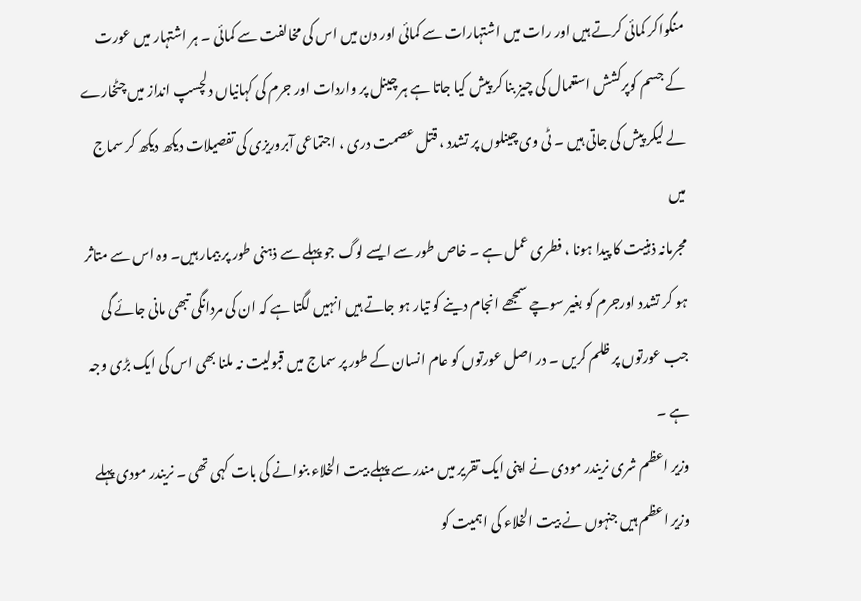منگواکر کمائی کرتے ہیں اور رات میں اشتہارات سے کمائی اور دن میں اس کی مخالفت سے کمائی ۔ ہر اشتہار میں عورت کے جسم کوپرکشش استعمال کی چیز بنا کر پیش کیا جاتا ہے ہر چینل پر واردات اور جرم کی کہانیاں دلچسپ انداز میں چٹخارے لے لیکر پیش کی جاتی ہیں ۔ ٹی وی چینلوں پر تشدد ، قتل عصمت دری ، اجتماعی آبروریزی کی تفصیلات دیکھ دیکھ کر سماج میں
مجرمانہ ذہنیت کا پیدا ہونا ، فطری عمل ہے ۔ خاص طور سے ایسے لوگ جو پہلے سے ذہنی طور پر بیمار ہیں۔ وہ اس سے متاثر ہو کر تشدد اورجرم کو بغیر سوچے سمجھے انجام دینے کو تیار ہو جاتے ہیں انہیں لگتا ہے کہ ان کی مردانگی تبھی مانی جائے گی جب عورتوں پر ظلم کریں ۔ در اصل عورتوں کو عام انسان کے طور پر سماج میں قبولیت نہ ملنا بھی اس کی ایک بڑی وجہ ہے ۔
وزیر اعظم شری نریندر مودی نے اپنی ایک تقریر میں مندر سے پہلے بیت الخلاء بنوانے کی بات کہی تھی ۔ نریندر مودی پہلے وزیر اعظم ہیں جنہوں نے بیت الخلاء کی اہمیت کو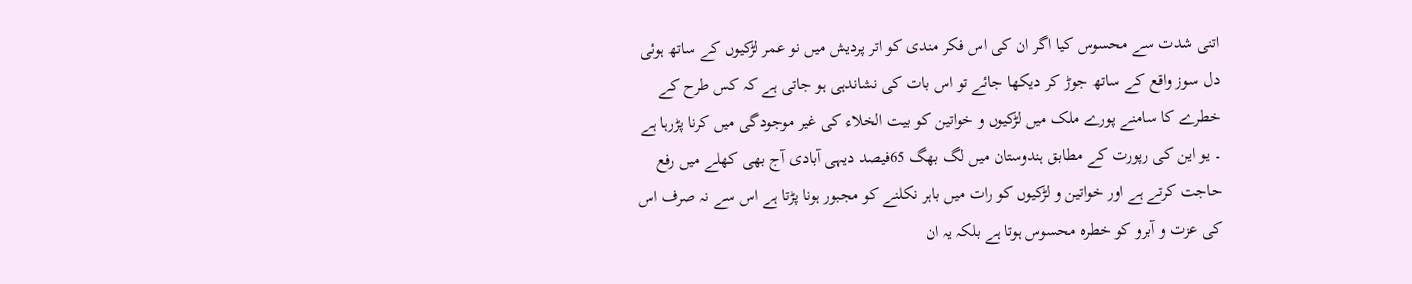اتنی شدت سے محسوس کیا اگر ان کی اس فکر مندی کو اتر پردیش میں نو عمر لڑکیوں کے ساتھ ہوئی دل سوز واقع کے ساتھ جوڑ کر دیکھا جائے تو اس بات کی نشاندہی ہو جاتی ہے کہ کس طرح کے خطرے کا سامنے پورے ملک میں لڑکیوں و خواتین کو بیت الخلاء کی غیر موجودگی میں کرنا پڑرہا ہے ۔ یو این کی رپورت کے مطابق ہندوستان میں لگ بھگ 65فیصد دیہی آبادی آج بھی کھلے میں رفع حاجت کرتے ہے اور خواتین و لڑکیوں کو رات میں باہر نکلنے کو مجبور ہونا پڑتا ہے اس سے نہ صرف اس کی عزت و آبرو کو خطرہ محسوس ہوتا ہے بلکہ یہ ان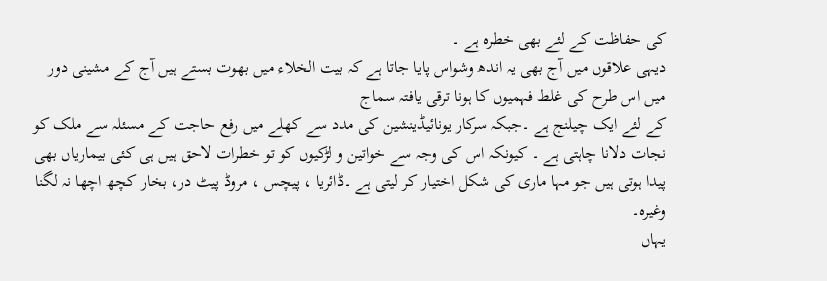کی حفاظت کے لئے بھی خطرہ ہے ۔
دیہی علاقوں میں آج بھی یہ اندھ وشواس پایا جاتا ہے کہ بیت الخلاء میں بھوت بستے ہیں آج کے مشینی دور میں اس طرح کی غلط فہمیوں کا ہونا ترقی یافتہ سماج
کے لئے ایک چیلنج ہے ۔جبکہ سرکار یونائیڈینشین کی مدد سے کھلے میں رفع حاجت کے مسئلہ سے ملک کو نجات دلانا چاہتی ہے ۔ کیونکہ اس کی وجہ سے خواتین و لڑکیوں کو تو خطرات لاحق ہیں ہی کئی بیماریاں بھی پیدا ہوتی ہیں جو مہا ماری کی شکل اختیار کر لیتی ہے ۔ڈائریا ، پیچس ، مروڈ پیٹ در، بخار کچھ اچھا نہ لگنا وغیرہ۔
یہاں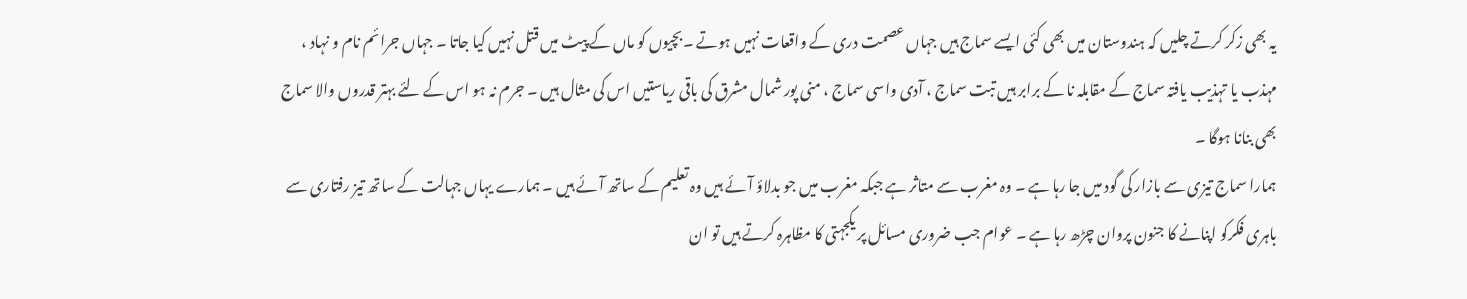یہ بھی زکر کرتے چلیں کہ ہندوستان میں بھی کئی ایسے سماج ہیں جہاں عصمت دری کے واقعات نہیں ہوتے ۔بچیوں کو ماں کے پیٹ میں قتل نہیں کیا جاتا ۔ جہاں جرائم نام و نہاد ، مہذب یا تہذیب یافتہ سماج کے مقابلہ نا کے برابر ہیں تبت سماج ، آدی واسی سماج ، منی پور شمال مشرق کی باقی ریاستیں اس کی مثال ہیں ۔ جرم نہ ہو اس کے لئے بہتر قدروں والا سماج بھی بنانا ہوگا ۔
ہمارا سماج تیزی سے بازار کی گود میں جا رہا ہے ۔ وہ مغرب سے متاثر ہے جبکہ مغرب میں جو بدلاؤ آئے ہیں وہ تعلیم کے ساتھ آئے ہیں ۔ ہمارے یہاں جہالت کے ساتھ تیز رفتاری سے باہری فکرکو اپنانے کا جنون پروان چڑھ رہا ہے ۔ عوام جب ضروری مسائل پر یکجہتی کا مظاہرہ کرتے ہیں تو ان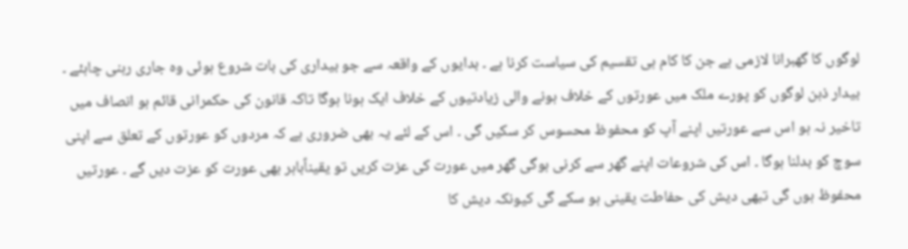لوگوں کا گھبرانا لازمی ہے جن کا کام ہی تقسیم کی سیاست کرنا ہے ۔ بدایوں کے واقعہ سے جو بیداری کی بات شروع ہوئی وہ جاری رہنی چاہئے ۔ بیدار ذہن لوگوں کو پورے ملک میں عورتوں کے خلاف ہونے والی زیادتیوں کے خلاف ایک ہونا ہوگا تاکہ قانون کی حکمرانی قائم ہو انصاف میں تاخیر نہ ہو اس سے عورتیں اپنے آپ کو محفوظ محسوس کر سکیں گی ۔ اس کے لئے یہ بھی ضروری ہے کہ مردوں کو عورتوں کے تعلق سے اپنی سوچ کو بدلنا ہوگا ۔ اس کی شروعات اپنے گھر سے کرنی ہوگی گھر میں عورت کی عزت کریں تو یقیناًباہر بھی عورت کو عزت دیں گے ۔ عورتیں محفوظ ہوں گی تبھی دیش کی حفاطت یقینی ہو سکے گی کیونکہ دیش کا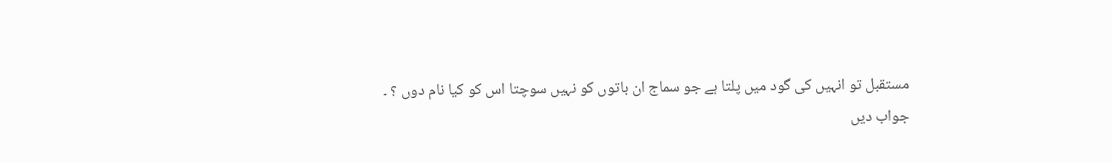مستقبل تو انہیں کی گود میں پلتا ہے جو سماج ان باتوں کو نہیں سوچتا اس کو کیا نام دوں ؟ ۔
جواب دیں